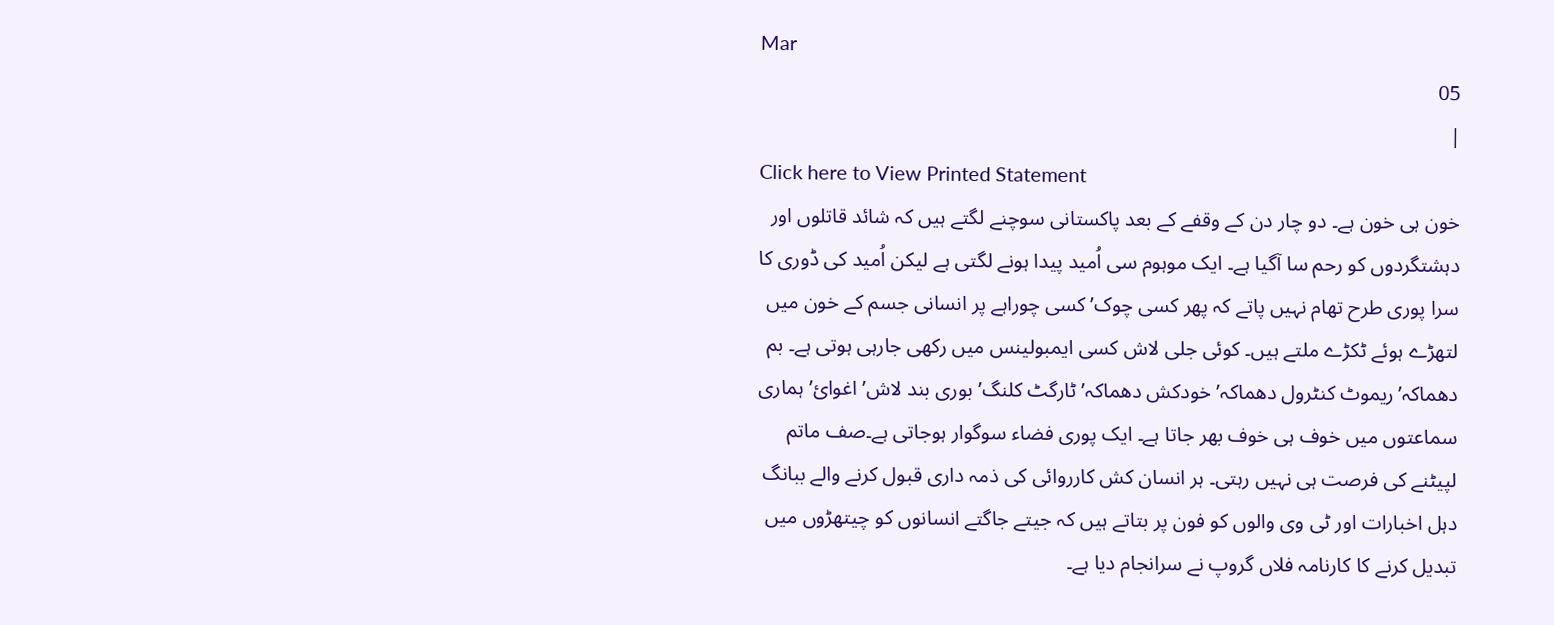Mar
05
|
Click here to View Printed Statement
خون ہی خون ہے۔ دو چار دن کے وقفے کے بعد پاکستانی سوچنے لگتے ہیں کہ شائد قاتلوں اور دہشتگردوں کو رحم سا آگیا ہے۔ ایک موہوم سی اُمید پیدا ہونے لگتی ہے لیکن اُمید کی ڈوری کا سرا پوری طرح تھام نہیں پاتے کہ پھر کسی چوک’ کسی چوراہے پر انسانی جسم کے خون میں لتھڑے ہوئے ٹکڑے ملتے ہیں۔ کوئی جلی لاش کسی ایمبولینس میں رکھی جارہی ہوتی ہے۔ بم دھماکہ’ریموٹ کنٹرول دھماکہ’ خودکش دھماکہ’ ٹارگٹ کلنگ’ بوری بند لاش’ اغوائ’ ہماری سماعتوں میں خوف ہی خوف بھر جاتا ہے۔ ایک پوری فضاء سوگوار ہوجاتی ہے۔صف ماتم لپیٹنے کی فرصت ہی نہیں رہتی۔ ہر انسان کش کارروائی کی ذمہ داری قبول کرنے والے ببانگ دہل اخبارات اور ٹی وی والوں کو فون پر بتاتے ہیں کہ جیتے جاگتے انسانوں کو چیتھڑوں میں تبدیل کرنے کا کارنامہ فلاں گروپ نے سرانجام دیا ہے۔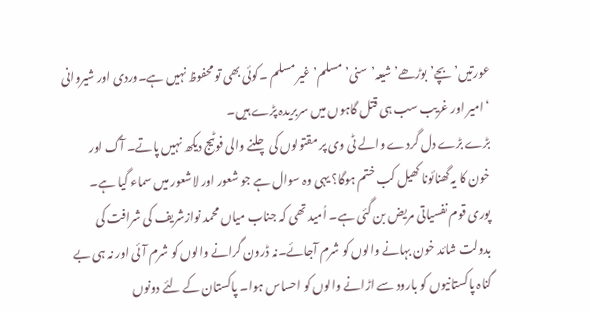عورتیں’بچے’بوڑھے’ شیعہ’سنی’ مسلم’ غیر مسلم ۔کوئی بھی تو محفوظ نہیں ہے۔وردی اور شیروانی ‘امیر اور غریب سب ہی قتل گاہوں میں سربریدہ پڑے ہیں۔
بڑے بڑے دل گردے والے ٹی وی پر مقتولوں کی چلنے والی فوٹیج دیکھ نہیں پاتے۔ آگ اور خون کا یہ گھنائونا کھیل کب ختم ہوگا؟ یہی وہ سوال ہے جو شعور اور لاشعور میں سماء گیا ہے۔ پوری قوم نفسیاتی مریض بن گئی ہے۔ اُمید تھی کہ جناب میاں محمد نوازشریف کی شرافت کی بدولت شائد خون بہانے والوں کو شرم آجائے۔نہ ڈرون گرانے والوں کو شرم آئی اور نہ ہی بے گناہ پاکستانیوں کو بارود سے اڑانے والوں کو احساس ہوا۔ پاکستان کے لئے دونوں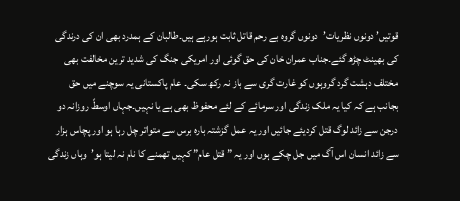قوتیں’ دونوں نظریات’دونوں گروہ بے رحم قاتل ثابت ہورہے ہیں۔طالبان کے ہمدرد بھی ان کی درندگی کی بھینٹ چڑھ گئے۔جناب عمران خان کی حق گوئی اور امریکی جنگ کی شدید ترین مخالفت بھی مختلف دہشت گرد گروہوں کو غارت گری سے باز نہ رکھ سکی۔ عام پاکستانی یہ سوچنے میں حق بجانب ہے کہ کیا یہ ملک زندگی اور سرمائے کے لئے محفوظ بھی ہے یا نہیں۔جہاں اوسطً روزانہ دو درجن سے زائد لوگ قتل کردیئے جائیں اور یہ عمل گزشتہ بارہ برس سے متواتر چل رہا ہو اور پچاس ہزار سے زائد انسان اس آگ میں جل چکے ہوں اور یہ ” قتل عام” کہیں تھمنے کا نام نہ لیتا ہو’وہاں زندگی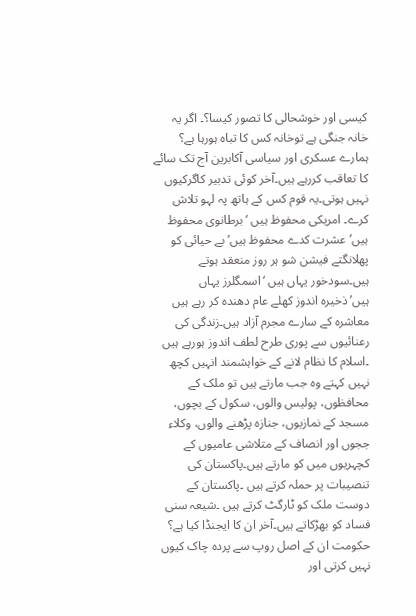کیسی اور خوشحالی کا تصور کیسا؟۔ اگر یہ خانہ جنگی ہے توخانہ کس کا تباہ ہورہا ہے؟ ہمارے عسکری اور سیاسی آکابرین آج تک سائے کا تعاقب کررہے ہیں۔آخر کوئی تدبیر کاگرکیوں نہیں ہوتی۔یہ قوم کس کے ہاتھ پہ لہو تلاش کرے۔ امریکی محفوظ ہیں ‘برطانوی محفوظ ہیں’عشرت کدے محفوظ ہیں’ بے حیائی کو پھلانگتے فیشن شو ہر روز منعقد ہوتے ہیں۔سودخور یہاں ہیں ‘اسمگلرز یہاں ہیں’ذخیرہ اندوز کھلے عام دھندہ کر رہے ہیں معاشرہ کے سارے مجرم آزاد ہیں۔زندگی کی رعنائیوں سے پوری طرح لطف اندوز ہورہے ہیں ۔اسلام کا نظام لانے کے خواہشمند انہیں کچھ نہیں کہتے وہ جب مارتے ہیں تو ملک کے محافظوں، پولیس والوں، سکول کے بچوں، مسجد کے نمازیوں، جنازہ پڑھنے والوں، وکلاء ججوں اور انصاف کے متلاشی عامیوں کے کچہریوں میں کو مارتے ہیں۔پاکستان کی تنصیبات پر حملہ کرتے ہیں ۔پاکستان کے دوست ملک کو ٹارگٹ کرتے ہیں ۔شیعہ سنی فساد کو بھڑکاتے ہیں۔آخر ان کا ایجنڈا کیا ہے؟ حکومت ان کے اصل روپ سے پردہ چاک کیوں نہیں کرتی اور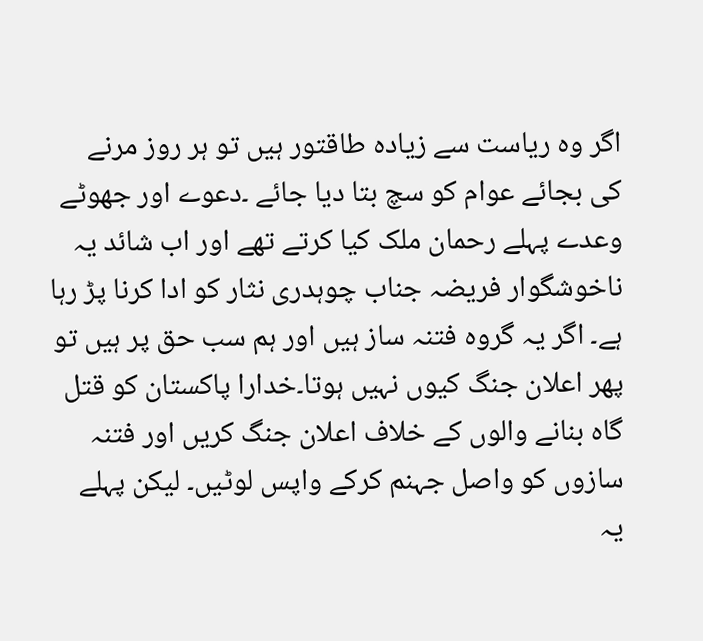اگر وہ ریاست سے زیادہ طاقتور ہیں تو ہر روز مرنے کی بجائے عوام کو سچ بتا دیا جائے ۔دعوے اور جھوٹے وعدے پہلے رحمان ملک کیا کرتے تھے اور اب شائد یہ ناخوشگوار فریضہ جناب چوہدری نثار کو ادا کرنا پڑ رہا ہے۔ اگر یہ گروہ فتنہ ساز ہیں اور ہم سب حق پر ہیں تو پھر اعلان جنگ کیوں نہیں ہوتا۔خدارا پاکستان کو قتل گاہ بنانے والوں کے خلاف اعلان جنگ کریں اور فتنہ سازوں کو واصل جہنم کرکے واپس لوٹیں۔ لیکن پہلے یہ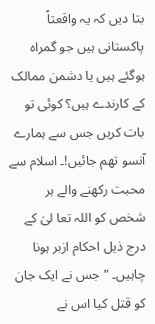بتا دیں کہ یہ واقعتاً پاکستانی ہیں جو گمراہ ہوگئے ہیں یا دشمن ممالک کے کارندے ہیں؟ کوئی تو بات کریں جس سے ہمارے آنسو تھم جائیں!۔ اسلام سے محبت رکھنے والے ہر شخص کو اللہ تعا لیٰ کے درج ذیل احکام ازبر ہونا چاہیں۔ ”جس نے ایک جان کو قتل کیا اس نے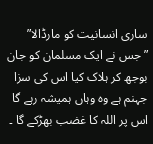ساری انسانیت کو مارڈالا” ”جس نے ایک مسلمان کو جان بوجھ کر ہلاک کیا اس کی سزا جہنم ہے وہ وہاں ہمیشہ رہے گا اس پر اللہ کا غضب بھڑکے گا ۔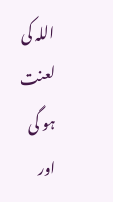اللہ کی لعنت ہو گی اور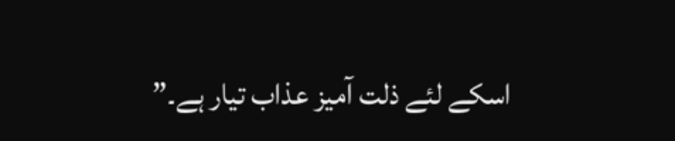اسکے لئے ذلت آمیز عذاب تیار ہے۔”